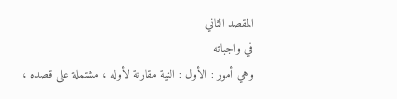المقصد الثاني
في واجباته
وهي أمور : الأول : النية مقارنة لأوله ، مشتملة على قصده ،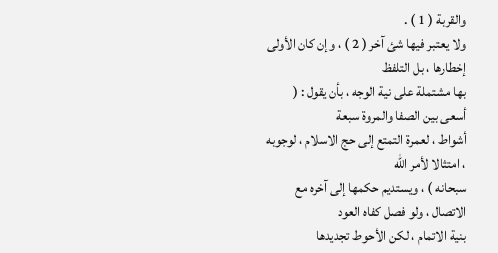والقربة ( 1 ) .
ولا يعتبر فيها شئ آخر ( 2 ) ، وإن كان الأولى إخطارها ، بل التلفظ
بها مشتملة على نية الوجه ، بأن يقول : ( أسعى بين الصفا والمروة سبعة
أشواط ، لعمرة التمتع إلى حج الاسلام ، لوجوبه ، امتثالا لأمر الله
سبحانه ) ، ويستديم حكمها إلى آخره مع الاتصال ، ولو فصل كفاه العود
بنية الاتمام ، لكن الأحوط تجديدها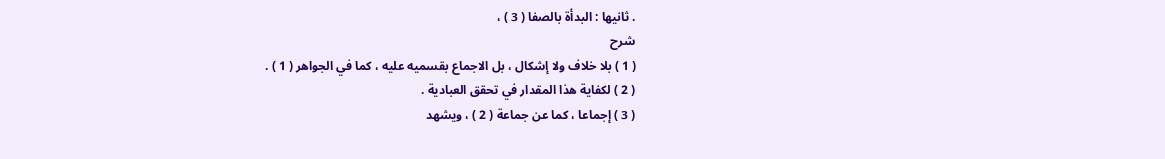. ثانيها : البدأة بالصفا ( 3 ) ،
شرح
( 1 ) بلا خلاف ولا إشكال ، بل الاجماع بقسميه عليه ، كما في الجواهر ( 1 ) .
( 2 ) لكفاية هذا المقدار في تحقق العبادية .
( 3 ) إجماعا ، كما عن جماعة ( 2 ) ، ويشهد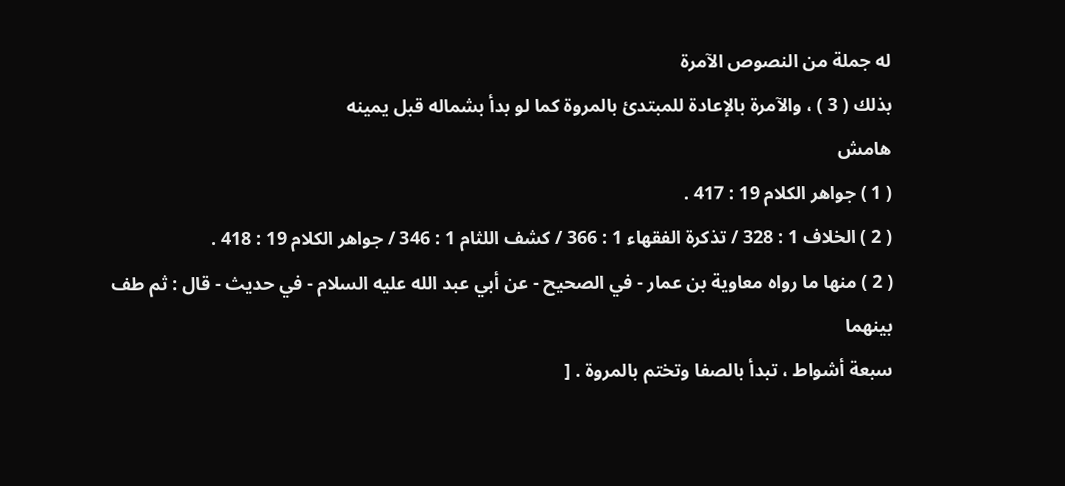له جملة من النصوص الآمرة
بذلك ( 3 ) ، والآمرة بالإعادة للمبتدئ بالمروة كما لو بدأ بشماله قبل يمينه
هامش
( 1 ) جواهر الكلام 19 : 417 .
( 2 ) الخلاف 1 : 328 / تذكرة الفقهاء 1 : 366 / كشف اللثام 1 : 346 / جواهر الكلام 19 : 418 .
( 2 ) منها ما رواه معاوية بن عمار - في الصحيح - عن أبي عبد الله عليه السلام - في حديث - قال : ثم طف بينهما
سبعة أشواط ، تبدأ بالصفا وتختم بالمروة . [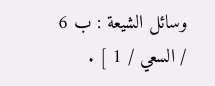وسائل الشيعة : ب 6 / السعي / 1 ] .